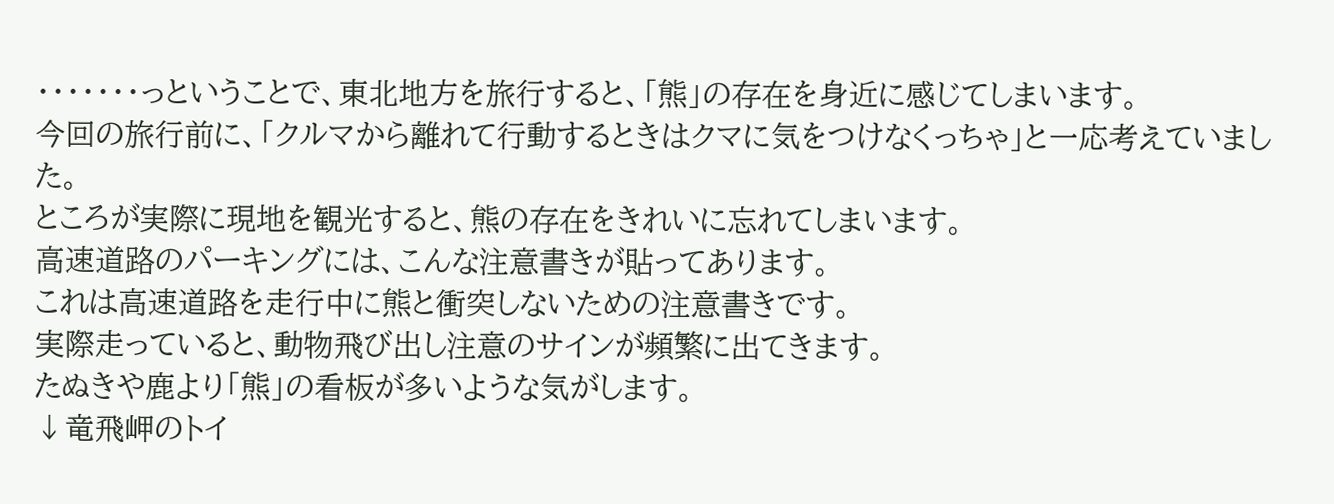・・・・・・・っということで、東北地方を旅行すると、「熊」の存在を身近に感じてしまいます。
今回の旅行前に、「クルマから離れて行動するときはクマに気をつけなくっちゃ」と一応考えていました。
ところが実際に現地を観光すると、熊の存在をきれいに忘れてしまいます。
高速道路のパーキングには、こんな注意書きが貼ってあります。
これは高速道路を走行中に熊と衝突しないための注意書きです。
実際走っていると、動物飛び出し注意のサインが頻繁に出てきます。
たぬきや鹿より「熊」の看板が多いような気がします。
↓竜飛岬のトイ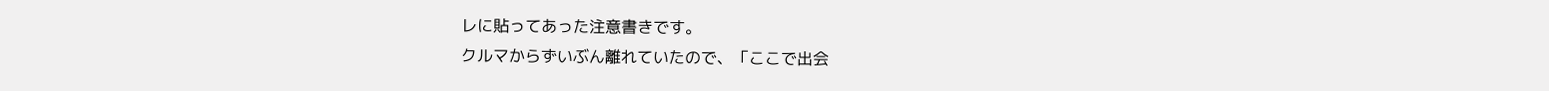レに貼ってあった注意書きです。
クルマからずいぶん離れていたので、「ここで出会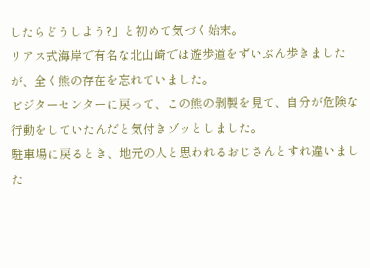したらどうしよう?」と初めて気づく始末。
リアス式海岸で有名な北山崎では遊歩道をずいぶん歩きましたが、全く熊の存在を忘れていました。
ビジターセンターに戻って、この熊の剥製を見て、自分が危険な行動をしていたんだと気付きゾッとしました。
駐車場に戻るとき、地元の人と思われるおじさんとすれ違いました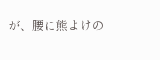が、腰に熊よけの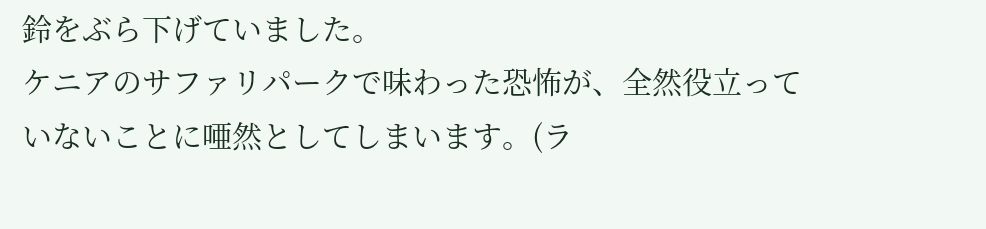鈴をぶら下げていました。
ケニアのサファリパークで味わった恐怖が、全然役立っていないことに唖然としてしまいます。(ラ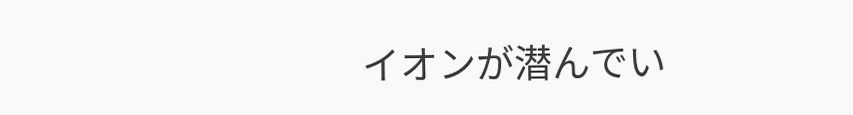イオンが潜んでい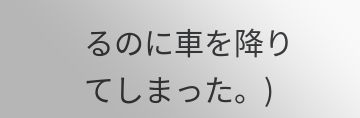るのに車を降りてしまった。)